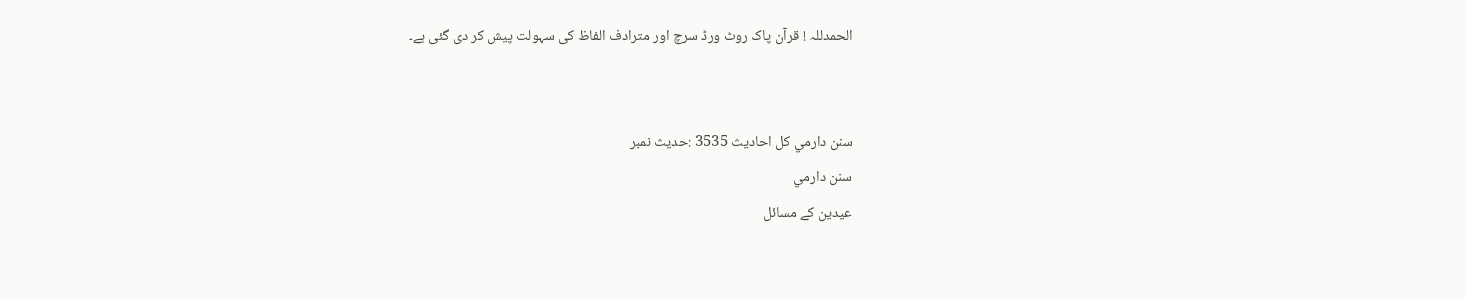الحمدللہ ! قرآن پاک روٹ ورڈ سرچ اور مترادف الفاظ کی سہولت پیش کر دی گئی ہے۔


سنن دارمي کل احادیث 3535 :حدیث نمبر
سنن دارمي
عیدین کے مسائل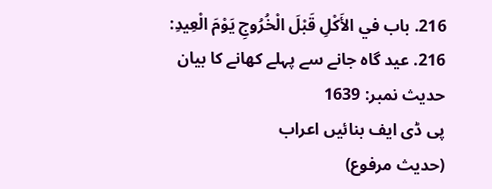216. باب في الأَكْلِ قَبْلَ الْخُرُوجِ يَوْمَ الْعِيدِ:
216. عید گاہ جانے سے پہلے کھانے کا بیان
حدیث نمبر: 1639
پی ڈی ایف بنائیں اعراب
(حديث مرفوع)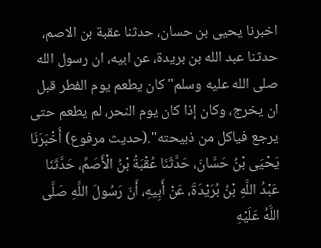اخبرنا يحيى بن حسان، حدثنا عقبة بن الاصم، حدثنا عبد الله بن بريدة، عن ابيه، ان رسول الله صلى الله عليه وسلم"كان يطعم يوم الفطر قبل ان يخرج، وكان إذا كان يوم النحر، لم يطعم حتى يرجع فياكل من ذبيحته".(حديث مرفوع) أَخْبَرَنَا يَحْيَى بْنُ حَسَّانَ، حَدَّثَنَا عُقْبَةُ بْنُ الْأَصَمِّ، حَدَّثَنَا عَبْدُ اللَّهِ بْنُ بُرَيْدَةَ، عَنْ أَبِيهِ، أَنّ رَسُولَ اللَّهِ صَلَّى اللَّهُ عَلَيْهِ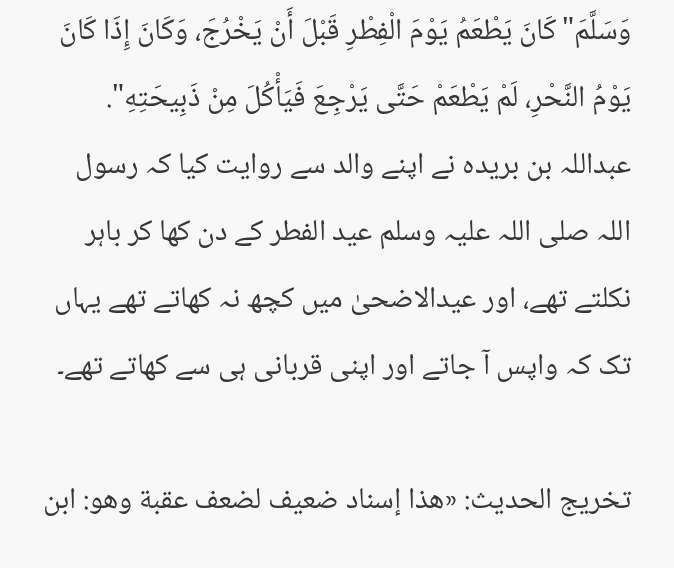وَسَلَّمَ"كَانَ يَطْعَمُ يَوْمَ الْفِطْرِ قَبْلَ أَنْ يَخْرُجَ، وَكَانَ إِذَا كَانَ يَوْمُ النَّحْرِ، لَمْ يَطْعَمْ حَتَّى يَرْجِعَ فَيَأْكُلَ مِنْ ذَبِيحَتِهِ".
عبداللہ بن بریدہ نے اپنے والد سے روایت کیا کہ رسول اللہ صلی اللہ علیہ وسلم عید الفطر کے دن کھا کر باہر نکلتے تھے، اور عیدالاضحیٰ میں کچھ نہ کھاتے تھے یہاں تک کہ واپس آ جاتے اور اپنی قربانی ہی سے کھاتے تھے۔

تخریج الحدیث: «هذا إسناد ضعيف لضعف عقبة وهو: ابن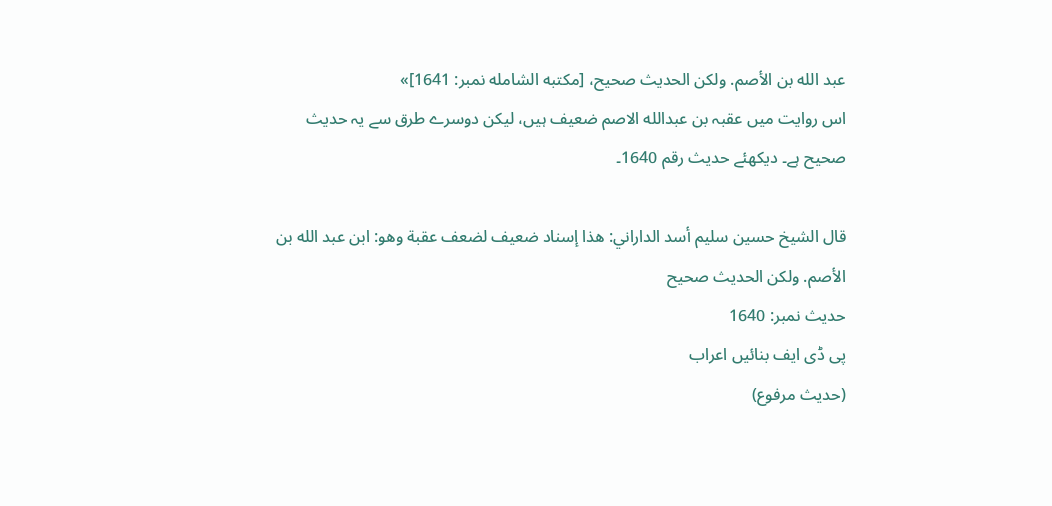عبد الله بن الأصم. ولكن الحديث صحيح، [مكتبه الشامله نمبر: 1641]»
اس روایت میں عقبہ بن عبدالله الاصم ضعیف ہیں، لیکن دوسرے طرق سے یہ حدیث صحیح ہے۔ دیکھئے حدیث رقم 1640۔

قال الشيخ حسين سليم أسد الداراني: هذا إسناد ضعيف لضعف عقبة وهو: ابن عبد الله بن الأصم. ولكن الحديث صحيح
حدیث نمبر: 1640
پی ڈی ایف بنائیں اعراب
(حديث مرفوع)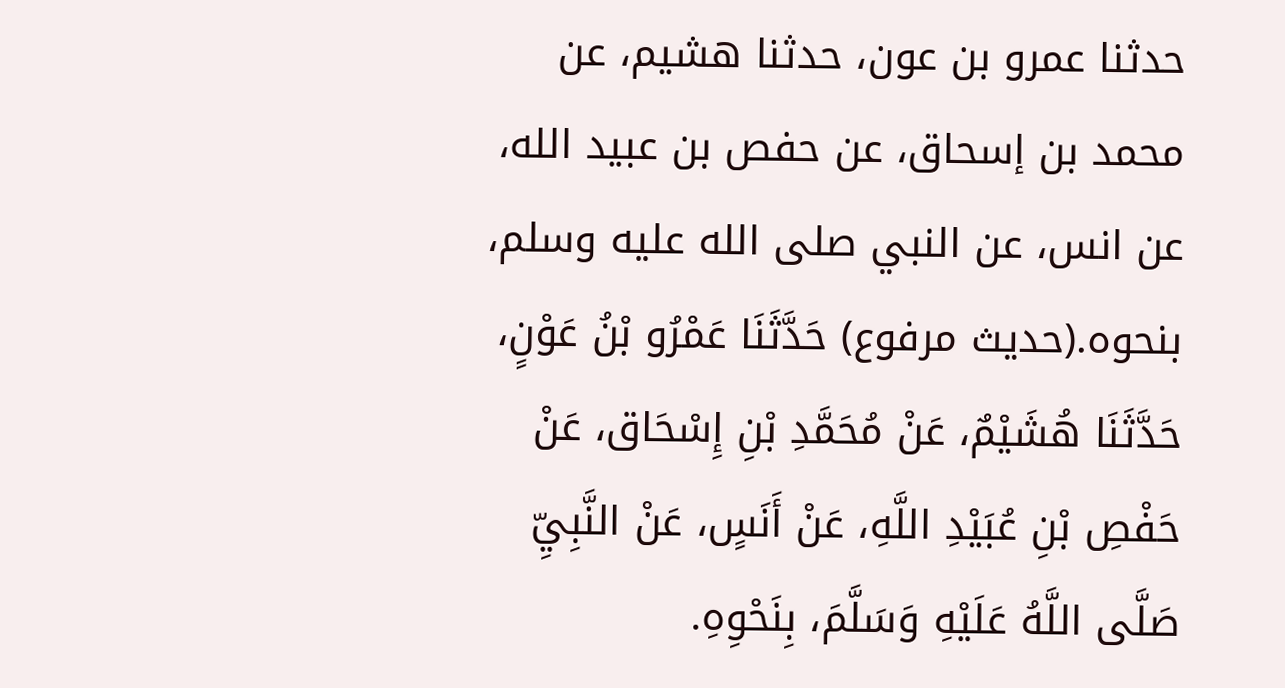حدثنا عمرو بن عون، حدثنا هشيم، عن محمد بن إسحاق، عن حفص بن عبيد الله، عن انس، عن النبي صلى الله عليه وسلم، بنحوه.(حديث مرفوع) حَدَّثَنَا عَمْرُو بْنُ عَوْنٍ، حَدَّثَنَا هُشَيْمٌ، عَنْ مُحَمَّدِ بْنِ إِسْحَاق، عَنْ حَفْصِ بْنِ عُبَيْدِ اللَّهِ، عَنْ أَنَسٍ، عَنْ النَّبِيِّ صَلَّى اللَّهُ عَلَيْهِ وَسَلَّمَ، بِنَحْوِهِ.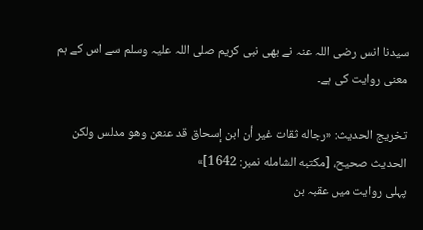سیدنا انس رضی اللہ عنہ نے بھی نبی کریم صلی اللہ علیہ وسلم سے اس کے ہم معنی روایت کی ہے۔

تخریج الحدیث: «رجاله ثقات غير أن ابن إسحاق قد عنعن وهو مدلس ولكن الحديث صحيح، [مكتبه الشامله نمبر: 1642]»
پہلی روایت میں عقبہ بن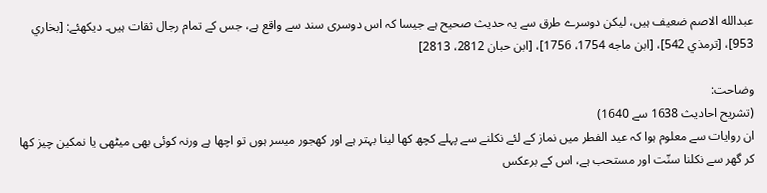عبدالله الاصم ضعیف ہیں، لیکن دوسرے طرق سے یہ حدیث صحیح ہے جیسا کہ اس دوسری سند سے واقع ہے، جس کے تمام رجال ثقات ہیں۔ دیکھئے: [بخاري 953]، [ترمذي 542]، [ابن ماجه 1754، 1756]، [ابن حبان 2812، 2813]

وضاحت:
(تشریح احادیث 1638 سے 1640)
ان روایات سے معلوم ہوا کہ عید الفطر میں نماز کے لئے نکلنے سے پہلے کچھ کھا لینا بہتر ہے اور کھجور میسر ہوں تو اچھا ہے ورنہ کوئی بھی میٹھی یا نمکین چیز کھا کر گھر سے نکلنا سنّت اور مستحب ہے، اس کے برعکس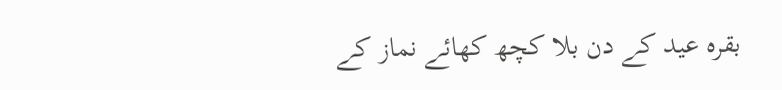بقرہ عید کے دن بلا کچھ کھائے نماز کے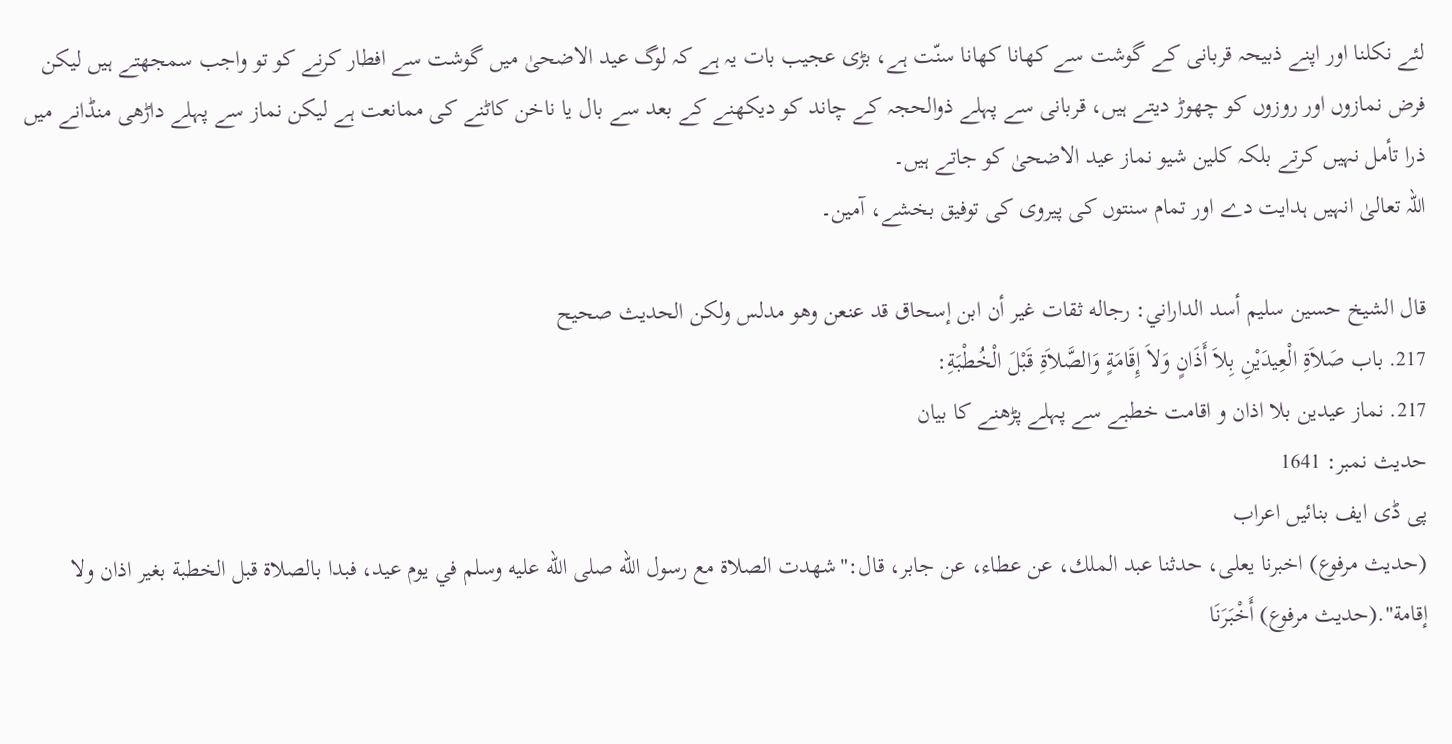لئے نکلنا اور اپنے ذبیحہ قربانی کے گوشت سے کھانا کھانا سنّت ہے، بڑی عجیب بات یہ ہے کہ لوگ عید الاضحیٰ میں گوشت سے افطار کرنے کو تو واجب سمجھتے ہیں لیکن فرض نمازوں اور روزوں کو چھوڑ دیتے ہیں، قربانی سے پہلے ذوالحجہ کے چاند کو دیکھنے کے بعد سے بال یا ناخن کاٹنے کی ممانعت ہے لیکن نماز سے پہلے داڑھی منڈانے میں ذرا تأمل نہیں کرتے بلکہ کلین شیو نماز عید الاضحیٰ کو جاتے ہیں۔
اللہ تعالیٰ انہیں ہدایت دے اور تمام سنتوں کی پیروی کی توفیق بخشے، آمین۔

قال الشيخ حسين سليم أسد الداراني: رجاله ثقات غير أن ابن إسحاق قد عنعن وهو مدلس ولكن الحديث صحيح
217. باب صَلاَةِ الْعِيدَيْنِ بِلاَ أَذَانٍ وَلاَ إِقَامَةٍ وَالصَّلاَةِ قَبْلَ الْخُطْبَةِ:
217. نماز عیدین بلا اذان و اقامت خطبے سے پہلے پڑھنے کا بیان
حدیث نمبر: 1641
پی ڈی ایف بنائیں اعراب
(حديث مرفوع) اخبرنا يعلى، حدثنا عبد الملك، عن عطاء، عن جابر، قال:"شهدت الصلاة مع رسول الله صلى الله عليه وسلم في يوم عيد، فبدا بالصلاة قبل الخطبة بغير اذان ولا إقامة".(حديث مرفوع) أَخْبَرَنَا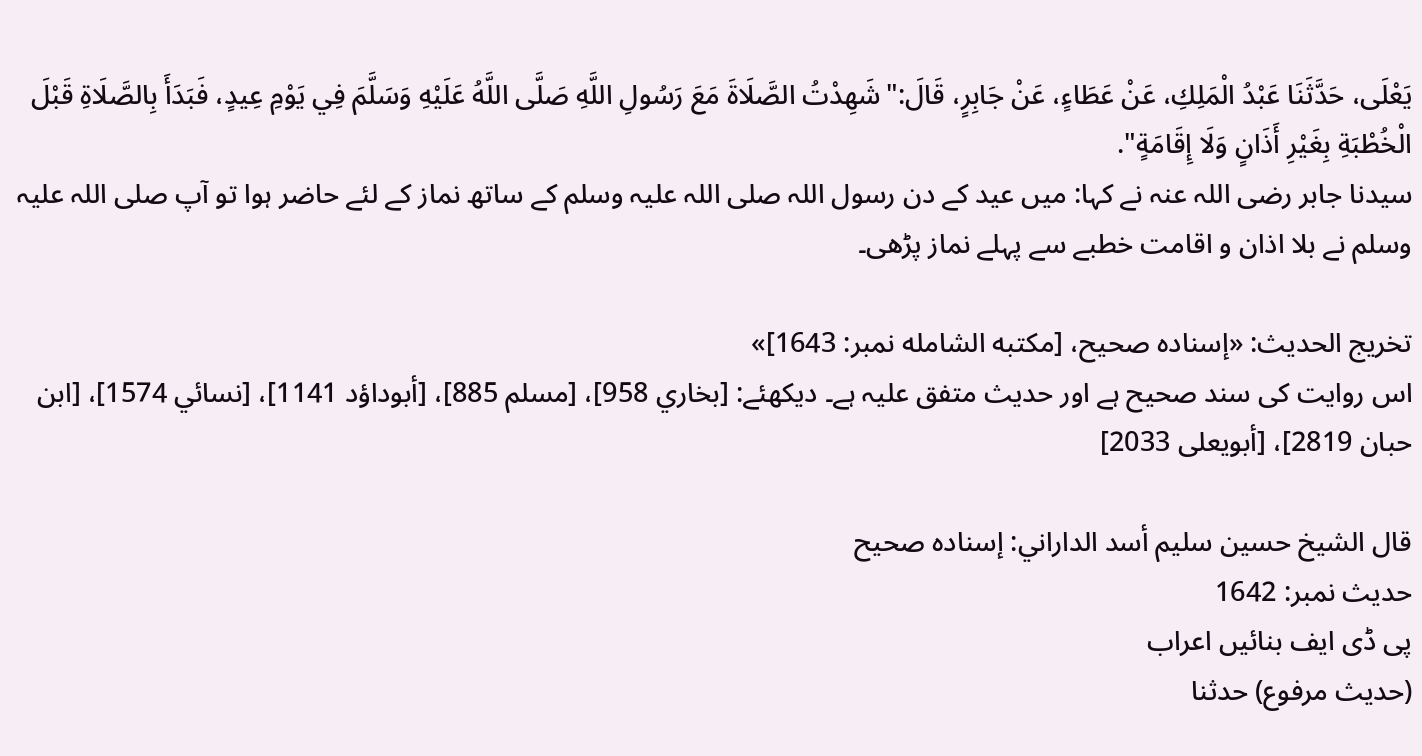يَعْلَى، حَدَّثَنَا عَبْدُ الْمَلِكِ، عَنْ عَطَاءٍ، عَنْ جَابِرٍ، قَالَ:"شَهِدْتُ الصَّلَاةَ مَعَ رَسُولِ اللَّهِ صَلَّى اللَّهُ عَلَيْهِ وَسَلَّمَ فِي يَوْمِ عِيدٍ، فَبَدَأَ بِالصَّلَاةِ قَبْلَ الْخُطْبَةِ بِغَيْرِ أَذَانٍ وَلَا إِقَامَةٍ".
سیدنا جابر رضی اللہ عنہ نے کہا: میں عید کے دن رسول اللہ صلی اللہ علیہ وسلم کے ساتھ نماز کے لئے حاضر ہوا تو آپ صلی اللہ علیہ وسلم نے بلا اذان و اقامت خطبے سے پہلے نماز پڑھی۔

تخریج الحدیث: «إسناده صحيح، [مكتبه الشامله نمبر: 1643]»
اس روایت کی سند صحیح ہے اور حدیث متفق علیہ ہے۔ دیکھئے: [بخاري 958]، [مسلم 885]، [أبوداؤد 1141]، [نسائي 1574]، [ابن حبان 2819]، [أبويعلی 2033]

قال الشيخ حسين سليم أسد الداراني: إسناده صحيح
حدیث نمبر: 1642
پی ڈی ایف بنائیں اعراب
(حديث مرفوع) حدثنا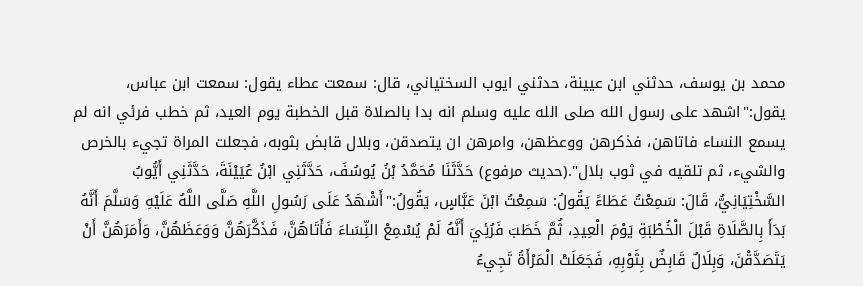محمد بن يوسف، حدثني ابن عيينة، حدثني ايوب السختياني، قال: سمعت عطاء يقول: سمعت ابن عباس، يقول:"اشهد على رسول الله صلى الله عليه وسلم انه بدا بالصلاة قبل الخطبة يوم العيد، ثم خطب فرئي انه لم يسمع النساء فاتاهن، فذكرهن ووعظهن، وامرهن ان يتصدقن، وبلال قابض بثوبه، فجعلت المراة تجيء بالخرص والشيء، ثم تلقيه في ثوب بلال".(حديث مرفوع) حَدَّثَنَا مُحَمَّدُ بْنُ يُوسُفَ، حَدَّثَنِي ابْنُ عُيَيْنَةَ، حَدَّثَنِي أَيُّوبُ السَّخْتِيَانِيُّ، قَالَ: سَمِعْتُ عَطَاءً يَقُولُ: سَمِعْتُ ابْنَ عَبَّاسٍ، يَقُولُ:"أَشْهَدُ عَلَى رَسُولِ اللَّهِ صَلَّى اللَّهُ عَلَيْهِ وَسَلَّمَ أَنَّهُ بَدَأَ بِالصَّلَاةِ قَبْلَ الْخُطْبَةِ يَوْمَ الْعِيدِ، ثُمَّ خَطَبَ فَرُئِيَ أَنَّهُ لَمْ يُسْمِعْ النِّسَاءَ فَأَتَاهُنَّ، فَذَكَّرَهُنَّ وَوَعَظَهُنَّ، وَأَمَرَهُنَّ أَنْ يَتَصَدَّقْنَ، وَبِلَالٌ قَابِضٌ بِثَوْبِهِ، فَجَعَلَتْ الْمَرْأَةُ تَجِيءُ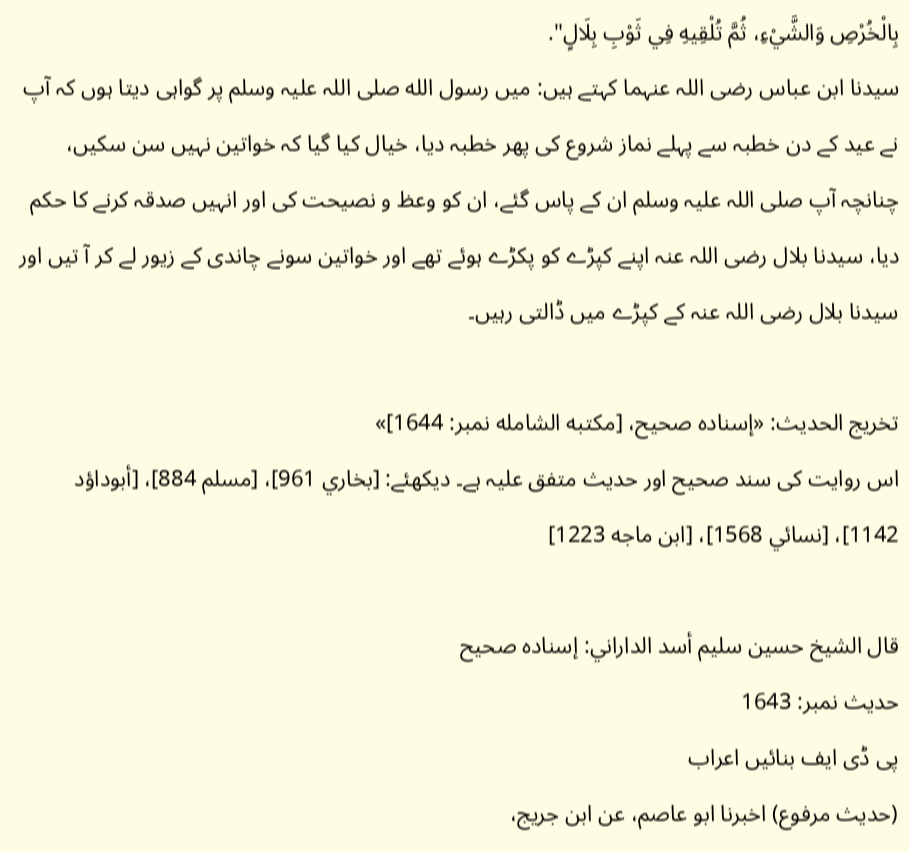بِالْخُرْصِ وَالشَّيْءِ، ثُمَّ تُلْقِيهِ فِي ثَوْبِ بِلَالٍ".
سیدنا ابن عباس رضی اللہ عنہما کہتے ہیں: میں رسول الله صلی اللہ علیہ وسلم پر گواہی دیتا ہوں کہ آپ نے عید کے دن خطبہ سے پہلے نماز شروع کی پھر خطبہ دیا، خیال کیا گیا کہ خواتین نہیں سن سکیں، چنانچہ آپ صلی اللہ علیہ وسلم ان کے پاس گئے، ان کو وعظ و نصیحت کی اور انہیں صدقہ کرنے کا حکم دیا، سیدنا بلال رضی اللہ عنہ اپنے کپڑے کو پکڑے ہوئے تھے اور خواتین سونے چاندی کے زیور لے کر آ تیں اور سیدنا بلال رضی اللہ عنہ کے کپڑے میں ڈالتی رہیں۔

تخریج الحدیث: «إسناده صحيح، [مكتبه الشامله نمبر: 1644]»
اس روایت کی سند صحیح اور حدیث متفق علیہ ہے۔ دیکھئے: [بخاري 961]، [مسلم 884]، [أبوداؤد 1142]، [نسائي 1568]، [ابن ماجه 1223]

قال الشيخ حسين سليم أسد الداراني: إسناده صحيح
حدیث نمبر: 1643
پی ڈی ایف بنائیں اعراب
(حديث مرفوع) اخبرنا ابو عاصم، عن ابن جريج،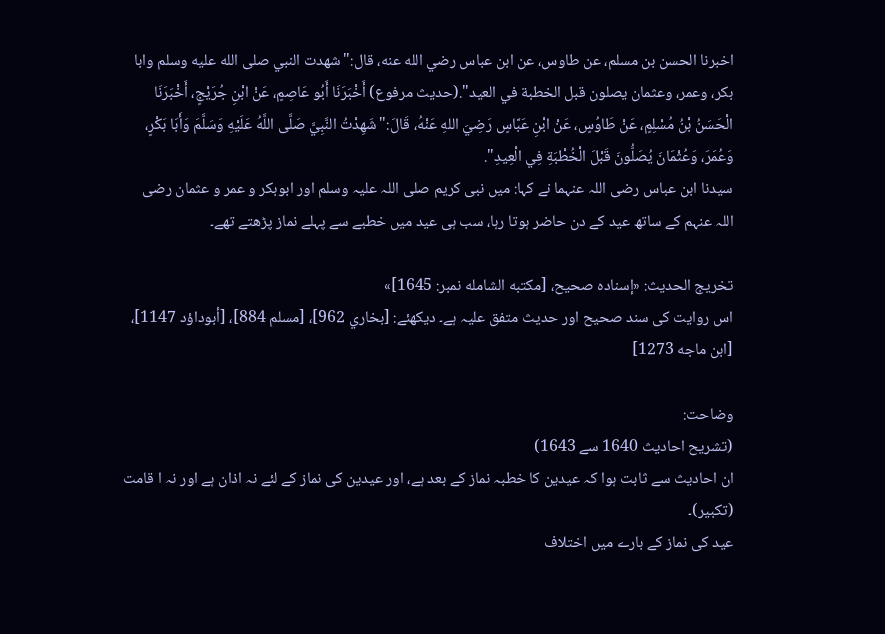اخبرنا الحسن بن مسلم، عن طاوس، عن ابن عباس رضي الله عنه، قال:"شهدت النبي صلى الله عليه وسلم وابا بكر، وعمر، وعثمان يصلون قبل الخطبة في العيد".(حديث مرفوع) أَخْبَرَنَا أَبُو عَاصِمٍ، عَنْ ابْنِ جُرَيْجٍ، أَخْبَرَنَا الْحَسَنُ بْنُ مُسْلِمٍ، عَنْ طَاوُسٍ، عَنْ ابْنِ عَبَّاسٍ رَضِيَ اللهِ عَنْهُ، قَالَ:"شَهِدْتُ النَّبِيَّ صَلَّى اللَّهُ عَلَيْهِ وَسَلَّمَ وَأَبَا بَكْرٍ، وَعُمَرَ، وَعُثْمَانَ يُصَلُّونَ قَبْلَ الْخُطْبَةِ فِي الْعِيدِ".
سیدنا ابن عباس رضی اللہ عنہما نے کہا: میں نبی کریم صلی اللہ علیہ وسلم اور ابوبکر و عمر و عثمان رضی اللہ عنہم کے ساتھ عید کے دن حاضر ہوتا رہا، سب ہی عید میں خطبے سے پہلے نماز پڑھتے تھے۔

تخریج الحدیث: «إسناده صحيح، [مكتبه الشامله نمبر: 1645]»
اس روایت کی سند صحیح اور حدیث متفق علیہ ہے۔ دیکھئے: [بخاري 962]، [مسلم 884]، [أبوداؤد 1147]، [ابن ماجه 1273]

وضاحت:
(تشریح احادیث 1640 سے 1643)
ان احادیث سے ثابت ہوا کہ عیدین کا خطبہ نماز کے بعد ہے، اور عیدین کی نماز کے لئے نہ اذان ہے اور نہ ا قامت (تکبیر)۔
عید کی نماز کے بارے میں اختلاف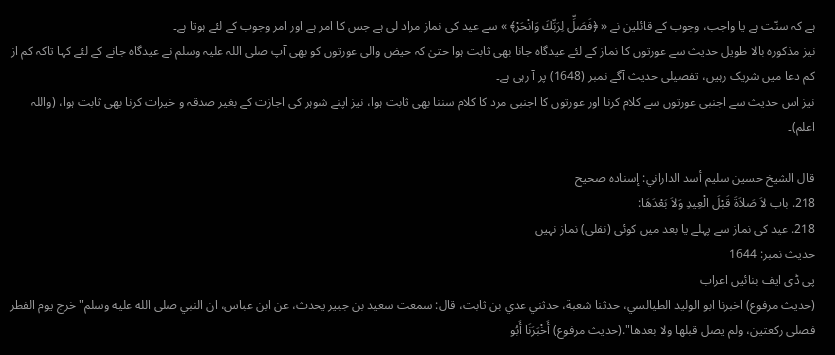ہے کہ سنّت ہے یا واجب، وجوب کے قائلین نے « ﴿فَصَلِّ لِرَبِّكَ وَانْحَرْ﴾ » سے عید کی نماز مراد لی ہے جس کا امر ہے اور امر وجوب کے لئے ہوتا ہے۔
نیز مذکورہ بالا طویل حدیث سے عورتوں کا نماز کے لئے عیدگاہ جانا بھی ثابت ہوا حتیٰ کہ حیض والی عورتوں کو بھی آپ صلی اللہ علیہ وسلم نے عیدگاہ جانے کے لئے کہا تاکہ کم از کم دعا میں شریک رہیں، تفصیلی حدیث آگے نمبر (1648) پر آ رہی ہے۔
نیز اس حدیث سے اجنبی عورتوں سے کلام کرنا اور عورتوں کا اجنبی مرد کا کلام سننا بھی ثابت ہوا، نیز اپنے شوہر کی اجازت کے بغیر صدقہ و خیرات کرنا بھی ثابت ہوا، (واللہ اعلم)۔

قال الشيخ حسين سليم أسد الداراني: إسناده صحيح
218. باب لاَ صَلاَةَ قَبْلَ الْعِيدِ وَلاَ بَعْدَهَا:
218. عید کی نماز سے پہلے یا بعد میں کوئی (نفلی) نماز نہیں
حدیث نمبر: 1644
پی ڈی ایف بنائیں اعراب
(حديث مرفوع) اخبرنا ابو الوليد الطيالسي، حدثنا شعبة، حدثني عدي بن ثابت، قال: سمعت سعيد بن جبير يحدث، عن ابن عباس، ان النبي صلى الله عليه وسلم"خرج يوم الفطر فصلى ركعتين، ولم يصل قبلها ولا بعدها".(حديث مرفوع) أَخْبَرَنَا أَبُو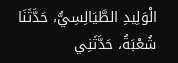الْوَلِيدِ الطَّيَالِسِيُّ، حَدَّثَنَا شُعْبَةُ، حَدَّثَنِي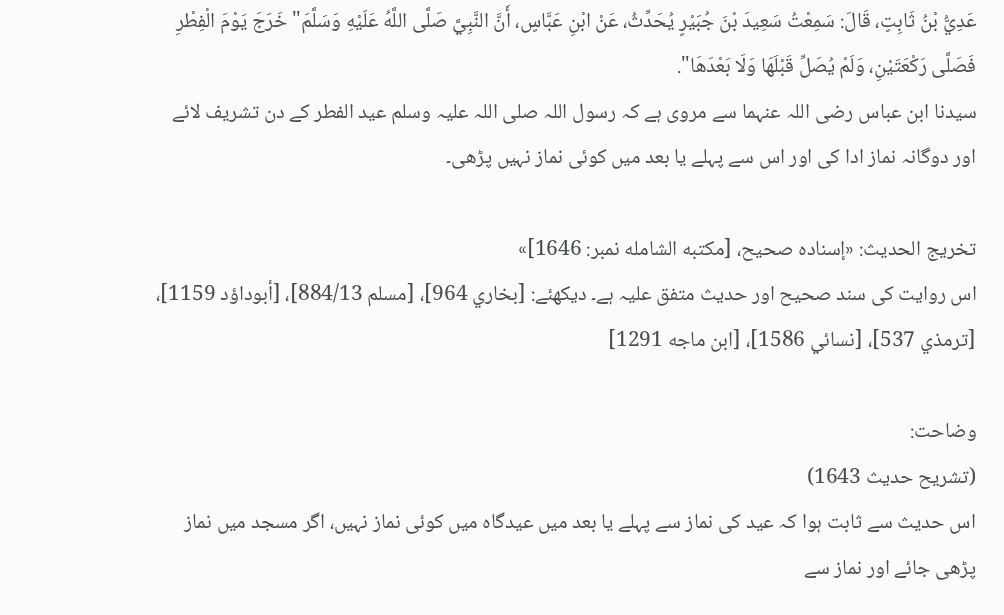عَدِيُّ بْنُ ثَابِتٍ، قَالَ: سَمِعْتُ سَعِيدَ بْنَ جُبَيْرٍ يُحَدِّثُ، عَنْ ابْنِ عَبَّاسٍ، أَنَّ النَّبِيَّ صَلَّى اللَّهُ عَلَيْهِ وَسَلَّمَ"خَرَجَ يَوْمَ الْفِطْرِ فَصَلَّى رَكْعَتَيْنِ، وَلَمْ يُصَلِّ قَبْلَهَا وَلَا بَعْدَهَا".
سیدنا ابن عباس رضی اللہ عنہما سے مروی ہے کہ رسول اللہ صلی اللہ علیہ وسلم عيد الفطر کے دن تشریف لائے اور دوگانہ نماز ادا کی اور اس سے پہلے یا بعد میں کوئی نماز نہیں پڑھی۔

تخریج الحدیث: «إسناده صحيح، [مكتبه الشامله نمبر: 1646]»
اس روایت کی سند صحیح اور حدیث متفق علیہ ہے۔ دیکھئے: [بخاري 964]، [مسلم 884/13]، [أبوداؤد 1159]، [ترمذي 537]، [نسائي 1586]، [ابن ماجه 1291]

وضاحت:
(تشریح حدیث 1643)
اس حدیث سے ثابت ہوا کہ عید کی نماز سے پہلے یا بعد میں عیدگاہ میں کوئی نماز نہیں، اگر مسجد میں نماز پڑھی جائے اور نماز سے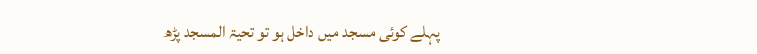پہلے کوئی مسجد میں داخل ہو تو تحیۃ المسجد پڑھ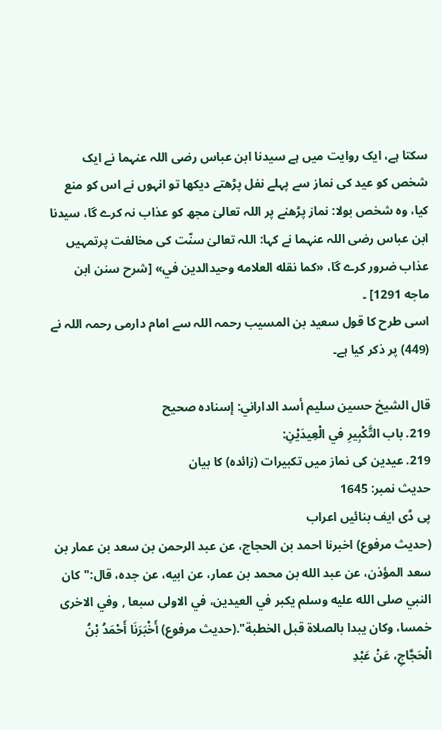سکتا ہے، ایک روایت میں ہے سیدنا ابن عباس رضی اللہ عنہما نے ایک شخص کو عید کی نماز سے پہلے نفل پڑھتے دیکھا تو انہوں نے اس کو منع کیا، وہ شخص بولا: نماز پڑھنے پر اللہ تعالیٰ مجھ کو عذاب نہ کرے گا، سیدنا ابن عباس رضی اللہ عنہما نے کہا: اللہ تعالیٰ سنّت کی مخالفت پرتمہیں عذاب ضرور کرے گا، «كما نقله العلامه وحيدالدين في» [شرح سنن ابن ماجه 1291] ۔
اسی طرح کا قول سعيد بن المسيب رحمہ اللہ سے امام دارمی رحمہ اللہ نے (449) پر ذکر کیا ہے۔

قال الشيخ حسين سليم أسد الداراني: إسناده صحيح
219. باب التَّكْبِيرِ في الْعِيدَيْنِ:
219. عیدین کی نماز میں تکبیرات (زائدہ) کا بیان
حدیث نمبر: 1645
پی ڈی ایف بنائیں اعراب
(حديث مرفوع) اخبرنا احمد بن الحجاج، عن عبد الرحمن بن سعد بن عمار بن سعد المؤذن، عن عبد الله بن محمد بن عمار، عن ابيه، عن جده، قال:"كان النبي صلى الله عليه وسلم يكبر في العيدين، في الاولى سبعا , وفي الاخرى خمسا، وكان يبدا بالصلاة قبل الخطبة".(حديث مرفوع) أَخْبَرَنَا أَحْمَدُ بْنُ الْحَجَّاجِ، عَنْ عَبْدِ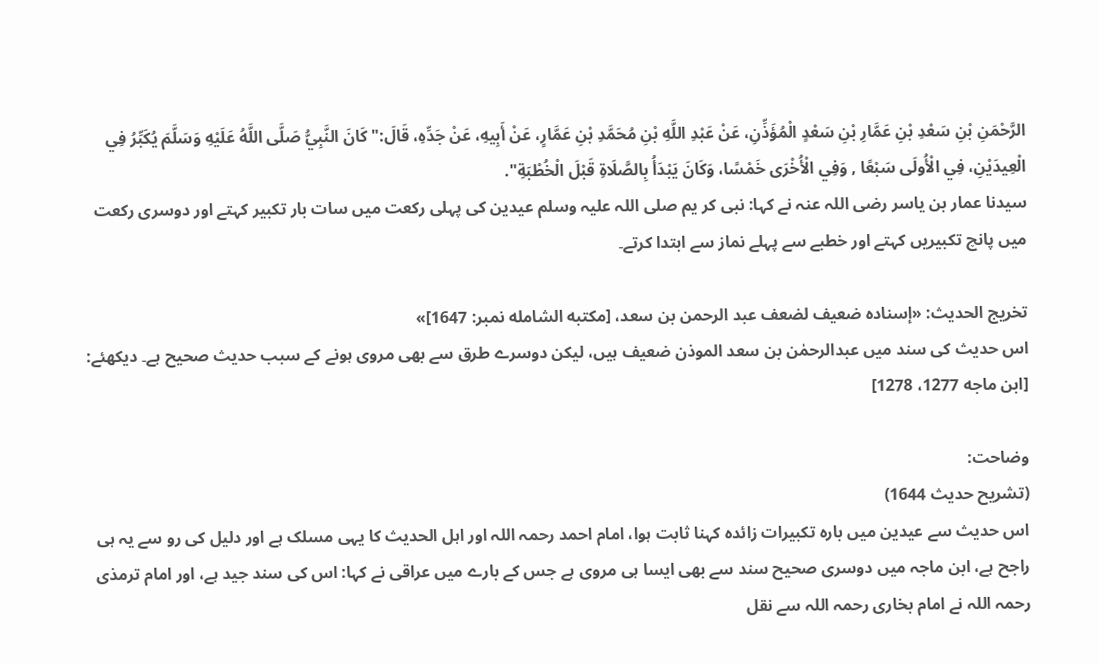الرَّحْمَنِ بْنِ سَعْدِ بْنِ عَمَّارِ بْنِ سَعْدٍ الْمُؤَذِّنِ، عَنْ عَبْدِ اللَّهِ بْنِ مُحَمَّدِ بْنِ عَمَّارٍ، عَنْ أَبِيهِ، عَنْ جَدِّهِ، قَالَ:"كَانَ النَّبِيُّ صَلَّى اللَّهُ عَلَيْهِ وَسَلَّمَ يُكَبِّرُ فِي الْعِيدَيْنِ، فِي الْأُولَى سَبْعًا , وَفِي الْأُخْرَى خَمْسًا، وَكَانَ يَبْدَأُ بِالصَّلَاةِ قَبْلَ الْخُطْبَةِ".
سیدنا عمار بن یاسر رضی اللہ عنہ نے کہا: نبی کر یم صلی اللہ علیہ وسلم عیدین کی پہلی رکعت میں سات بار تکبیر کہتے اور دوسری رکعت میں پانچ تکبیریں کہتے اور خطبے سے پہلے نماز سے ابتدا کرتے۔

تخریج الحدیث: «إسناده ضعيف لضعف عبد الرحمن بن سعد، [مكتبه الشامله نمبر: 1647]»
اس حدیث کی سند میں عبدالرحمٰن بن سعد الموذن ضعیف ہیں، لیکن دوسرے طرق سے بھی مروی ہونے کے سبب حدیث صحیح ہے۔ دیکھئے: [ابن ماجه 1277، 1278]

وضاحت:
(تشریح حدیث 1644)
اس حدیث سے عیدین میں بارہ تکبیرات زائدہ کہنا ثابت ہوا، امام احمد رحمہ اللہ اور اہل الحدیث کا یہی مسلک ہے اور دلیل کی رو سے یہ ہی راجح ہے، ابن ماجہ میں دوسری صحیح سند سے بھی ایسا ہی مروی ہے جس کے بارے میں عراقی نے کہا: اس کی سند جید ہے، اور امام ترمذی رحمہ اللہ نے امام بخاری رحمہ اللہ سے نقل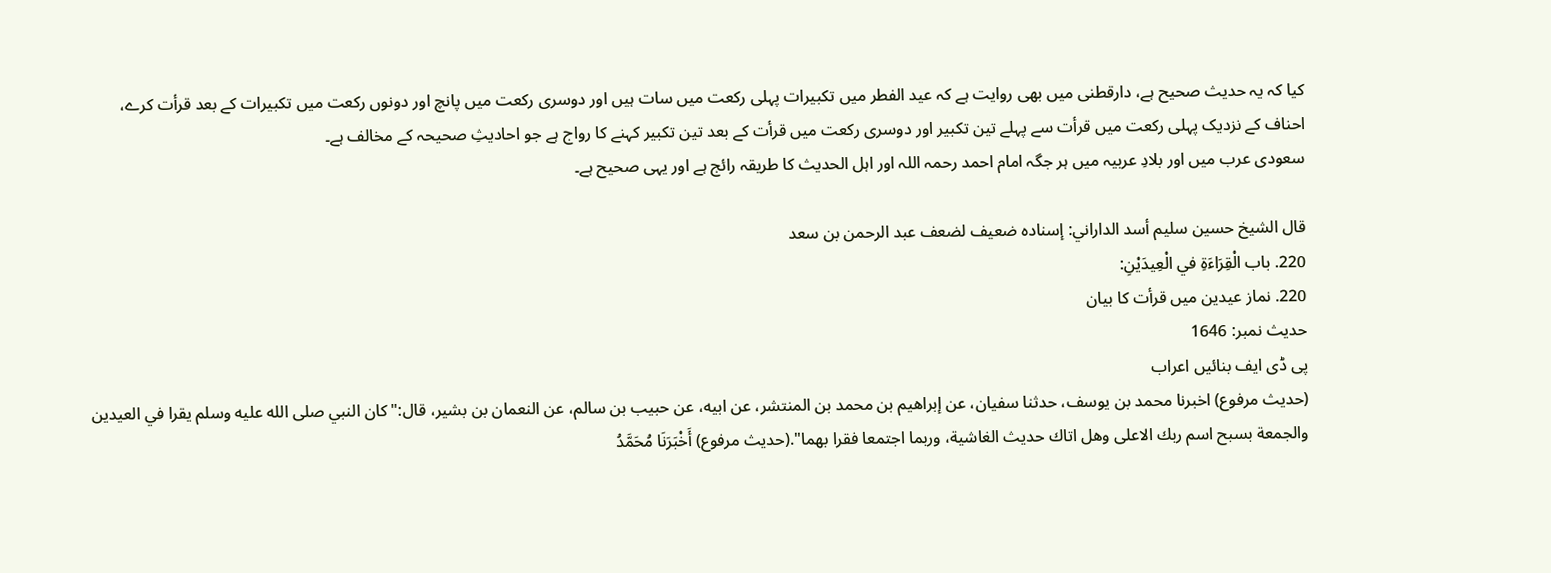کیا کہ یہ حدیث صحیح ہے، دارقطنی میں بھی روایت ہے کہ عید الفطر میں تکبیرات پہلی رکعت میں سات ہیں اور دوسری رکعت میں پانچ اور دونوں رکعت میں تکبیرات کے بعد قرأت کرے، احناف کے نزدیک پہلی رکعت میں قرأت سے پہلے تین تکبیر اور دوسری رکعت میں قرأت کے بعد تین تکبیر کہنے کا رواج ہے جو احادیثِ صحیحہ کے مخالف ہے۔
سعودی عرب میں اور بلادِ عربیہ میں ہر جگہ امام احمد رحمہ اللہ اور اہل الحدیث کا طریقہ رائج ہے اور یہی صحیح ہے۔

قال الشيخ حسين سليم أسد الداراني: إسناده ضعيف لضعف عبد الرحمن بن سعد
220. باب الْقِرَاءَةِ في الْعِيدَيْنِ:
220. نماز عیدین میں قرأت کا بیان
حدیث نمبر: 1646
پی ڈی ایف بنائیں اعراب
(حديث مرفوع) اخبرنا محمد بن يوسف، حدثنا سفيان، عن إبراهيم بن محمد بن المنتشر، عن ابيه، عن حبيب بن سالم، عن النعمان بن بشير، قال:"كان النبي صلى الله عليه وسلم يقرا في العيدين والجمعة بسبح اسم ربك الاعلى وهل اتاك حديث الغاشية، وربما اجتمعا فقرا بهما".(حديث مرفوع) أَخْبَرَنَا مُحَمَّدُ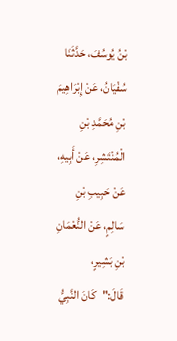بْنُ يُوسُفَ، حَدَّثَنَا سُفْيَانُ، عَنْ إِبْرَاهِيمَ بْنِ مُحَمَّدِ بْنِ الْمُنْتَشِرِ، عَنْ أَبِيهِ، عَنْ حَبِيبِ بْنِ سَالِمٍ، عَنْ النُّعْمَانِ بْنِ بَشِيرٍ، قَالَ:"كَانَ النَّبِيُّ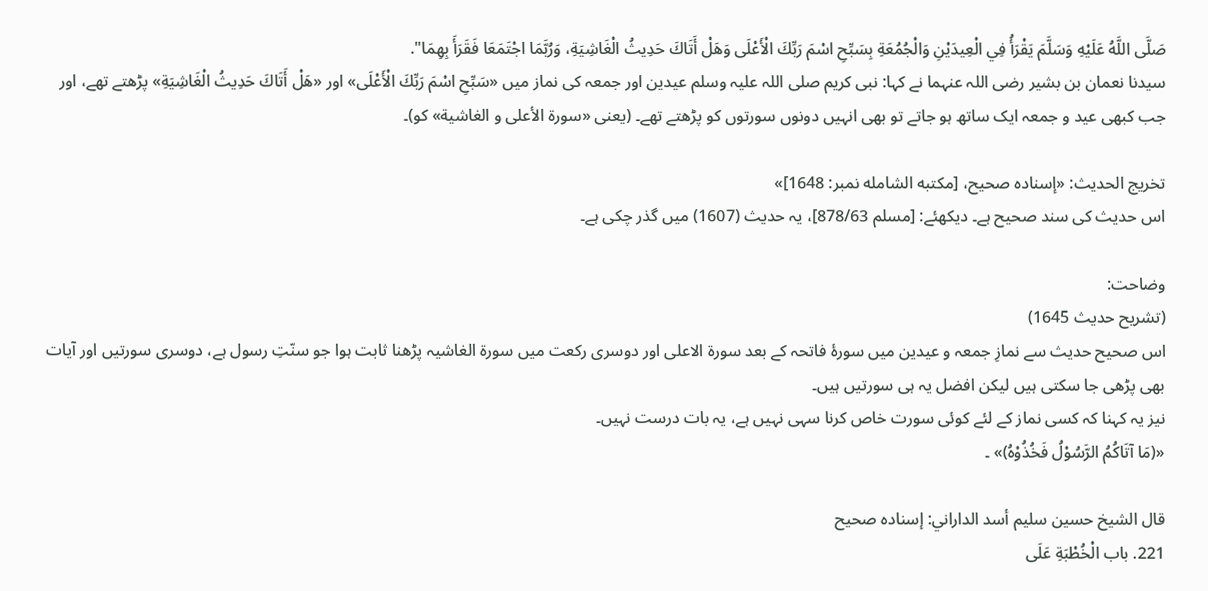صَلَّى اللَّهُ عَلَيْهِ وَسَلَّمَ يَقْرَأُ فِي الْعِيدَيْنِ وَالْجُمُعَةِ بِسَبِّحِ اسْمَ رَبِّكَ الْأَعْلَى وَهَلْ أَتَاكَ حَدِيثُ الْغَاشِيَةِ، وَرُبَّمَا اجْتَمَعَا فَقَرَأَ بِهِمَا".
سیدنا نعمان بن بشیر رضی اللہ عنہما نے کہا: نبی کریم صلی اللہ علیہ وسلم عیدین اور جمعہ کی نماز میں «سَبِّحِ اسْمَ رَبِّكَ الْأَعْلَى» اور «هَلْ أَتَاكَ حَدِيثُ الْغَاشِيَةِ» پڑھتے تھے، اور جب کبھی عید و جمعہ ایک ساتھ ہو جاتے تو بھی انہیں دونوں سورتوں کو پڑھتے تھے۔ (یعنی «سورة الأعلى و الغاشية» کو)۔

تخریج الحدیث: «إسناده صحيح، [مكتبه الشامله نمبر: 1648]»
اس حدیث کی سند صحیح ہے۔ دیکھئے: [مسلم 878/63]، یہ حدیث (1607) میں گذر چکی ہے۔

وضاحت:
(تشریح حدیث 1645)
اس صحیح حدیث سے نمازِ جمعہ و عیدین میں سورۂ فاتحہ کے بعد سورة الاعلی اور دوسری رکعت میں سورة الغاشیہ پڑھنا ثابت ہوا جو سنّتِ رسول ہے، دوسری سورتیں اور آیات بھی پڑھی جا سکتی ہیں لیکن افضل یہ ہی سورتیں ہیں۔
نیز یہ کہنا کہ کسی نماز کے لئے کوئی سورت خاص کرنا سہی نہیں ہے، یہ بات درست نہیں۔
«(مَا آتَاكُمُ الرَّسُوْلُ فَخُذُوْهُ)» ۔

قال الشيخ حسين سليم أسد الداراني: إسناده صحيح
221. باب الْخُطْبَةِ عَلَى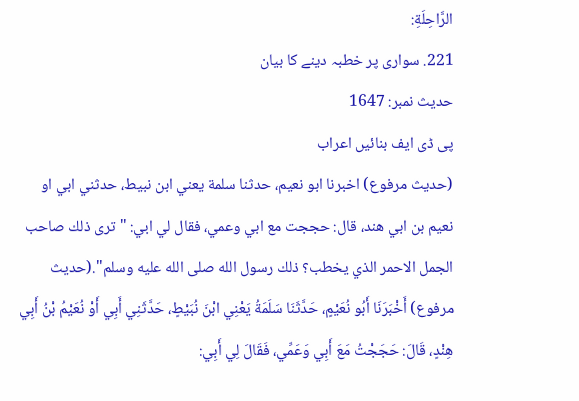الرَّاحِلَةِ:
221. سواری پر خطبہ دینے کا بیان
حدیث نمبر: 1647
پی ڈی ایف بنائیں اعراب
(حديث مرفوع) اخبرنا ابو نعيم، حدثنا سلمة يعني ابن نبيط، حدثني ابي او نعيم بن ابي هند، قال: حججت مع ابي وعمي، فقال لي ابي: "ترى ذلك صاحب الجمل الاحمر الذي يخطب؟ ذلك رسول الله صلى الله عليه وسلم".(حديث مرفوع) أَخْبَرَنَا أَبُو نُعَيْمٍ، حَدَّثَنَا سَلَمَةُ يَعْنِي ابْنَ نُبَيْطٍ، حَدَّثَنِي أَبِي أَوْ نُعَيْمُ بْنُ أَبِي هِنْدٍ، قَالَ: حَجَجْتُ مَعَ أَبِي وَعَمِّي، فَقَالَ لِي أَبِي: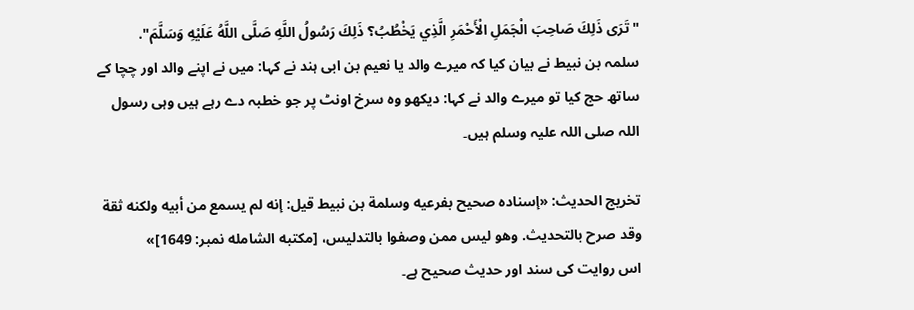"تَرَى ذَلِكَ صَاحِبَ الْجَمَلِ الْأَحْمَرِ الَّذِي يَخْطُبُ؟ ذَلِكَ رَسُولُ اللَّهِ صَلَّى اللَّهُ عَلَيْهِ وَسَلَّمَ".
سلمہ بن نبیط نے بیان کیا کہ میرے والد یا نعیم بن ابی ہند نے کہا: میں نے اپنے والد اور چچا کے ساتھ حج کیا تو میرے والد نے کہا: دیکھو وہ سرخ اونٹ پر جو خطبہ دے رہے ہیں وہی رسول اللہ صلی اللہ علیہ وسلم ہیں۔

تخریج الحدیث: «إسناده صحيح بفرعيه وسلمة بن نبيط قيل: إنه لم يسمع من أبيه ولكنه ثقة وقد صرح بالتحديث. وهو ليس ممن وصفوا بالتدليس، [مكتبه الشامله نمبر: 1649]»
اس روایت کی سند اور حدیث صحیح ہے۔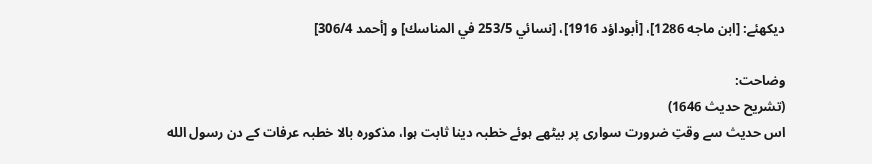دیکھئے: [ابن ماجه 1286]، [أبوداؤد 1916]، [نسائي 253/5 في المناسك] و [أحمد 306/4]

وضاحت:
(تشریح حدیث 1646)
اس حدیث سے وقتِ ضرورت سواری پر بیٹھے ہوئے خطبہ دینا ثابت ہوا، مذکورہ بالا خطبہ عرفات کے دن رسول الله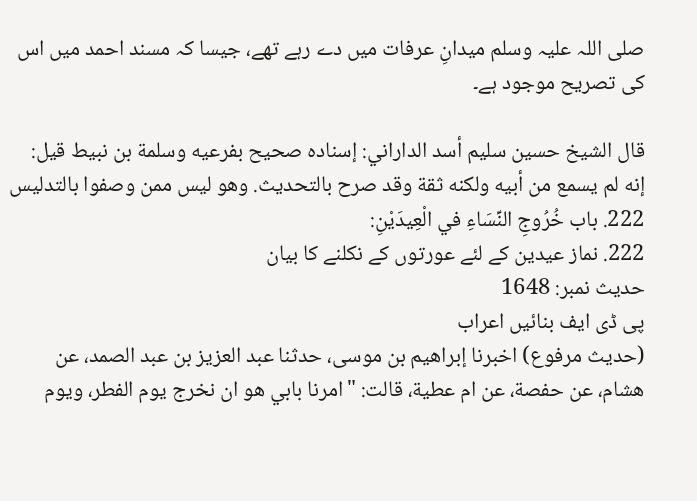صلی اللہ علیہ وسلم میدانِ عرفات میں دے رہے تھے، جیسا کہ مسند احمد میں اس کی تصریح موجود ہے۔

قال الشيخ حسين سليم أسد الداراني: إسناده صحيح بفرعيه وسلمة بن نبيط قيل: إنه لم يسمع من أبيه ولكنه ثقة وقد صرح بالتحديث. وهو ليس ممن وصفوا بالتدليس
222. باب خُرُوجِ النِّسَاءِ في الْعِيدَيْنِ:
222. نماز عیدین کے لئے عورتوں کے نکلنے کا بیان
حدیث نمبر: 1648
پی ڈی ایف بنائیں اعراب
(حديث مرفوع) اخبرنا إبراهيم بن موسى، حدثنا عبد العزيز بن عبد الصمد، عن هشام، عن حفصة، عن ام عطية، قالت: "امرنا بابي هو ان نخرج يوم الفطر، ويوم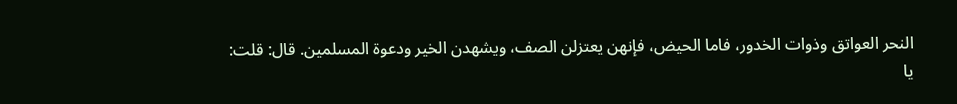النحر العواتق وذوات الخدور، فاما الحيض، فإنهن يعتزلن الصف، ويشهدن الخير ودعوة المسلمين. قال: قلت: يا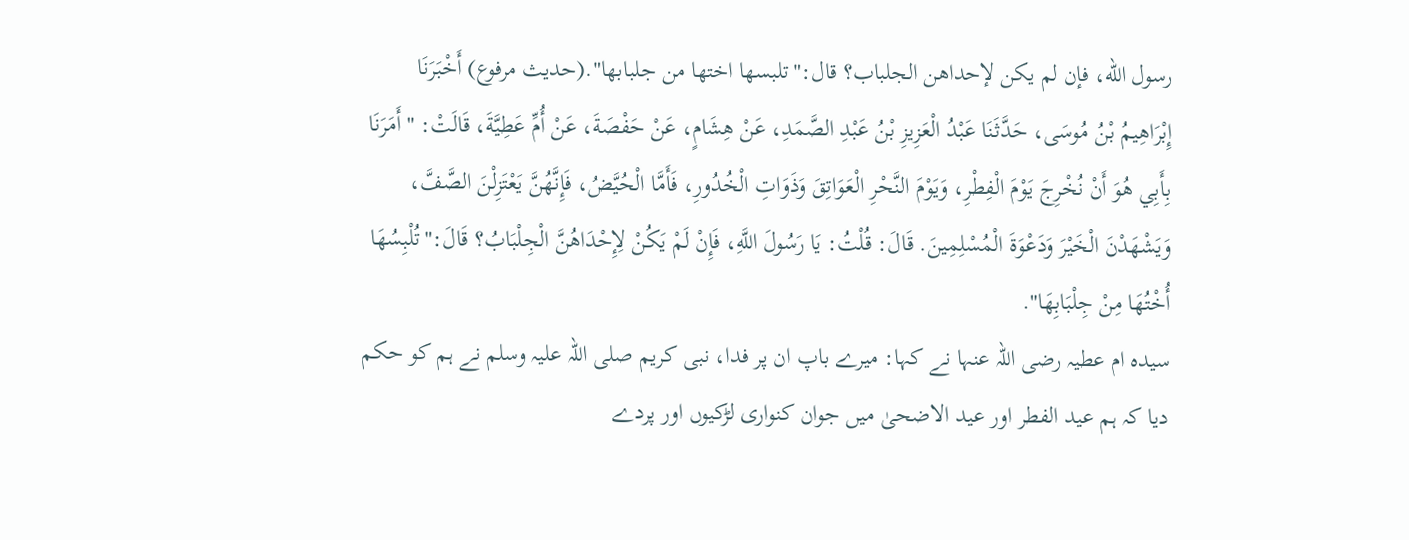رسول الله، فإن لم يكن لإحداهن الجلباب؟ قال:"تلبسها اختها من جلبابها".(حديث مرفوع) أَخْبَرَنَا إِبْرَاهِيمُ بْنُ مُوسَى، حَدَّثَنَا عَبْدُ الْعَزِيزِ بْنُ عَبْدِ الصَّمَدِ، عَنْ هِشَامٍ، عَنْ حَفْصَةَ، عَنْ أُمِّ عَطِيَّةَ، قَالَتْ: "أَمَرَنَا بِأَبِي هُوَ أَنْ نُخْرِجَ يَوْمَ الْفِطْرِ، وَيَوْمَ النَّحْرِ الْعَوَاتِقَ وَذَوَاتِ الْخُدُورِ، فَأَمَّا الْحُيَّضُ، فَإِنَّهُنَّ يَعْتَزِلْنَ الصَّفَّ، وَيَشْهَدْنَ الْخَيْرَ وَدَعْوَةَ الْمُسْلِمِينَ. قَالَ: قُلْتُ: يَا رَسُولَ اللَّهِ، فَإِنْ لَمْ يَكُنْ لِإِحْدَاهُنَّ الْجِلْبَابُ؟ قَالَ:"تُلْبِسُهَا أُخْتُهَا مِنْ جِلْبَابِهَا".
سیدہ ام عطیہ رضی اللہ عنہا نے کہا: میرے باپ ان پر فدا، نبی کریم صلی اللہ علیہ وسلم نے ہم کو حکم دیا کہ ہم عید الفطر اور عید الاضحیٰ میں جوان کنواری لڑکیوں اور پردے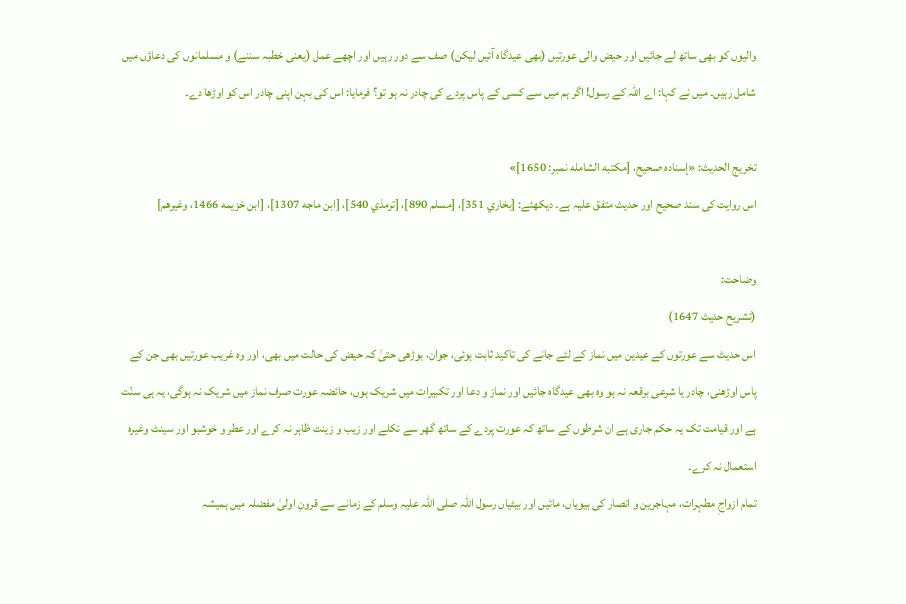والیوں کو بھی ساتھ لے جائیں اور حیض والی عورتیں (بھی عیدگاہ آئیں لیکن) صف سے دور رہیں اور اچھے عمل (یعنی خطبہ سننے) و مسلمانوں کی دعاؤں میں شامل رہیں۔ میں نے کہا: اے اللہ کے رسول! اگر ہم میں سے کسی کے پاس پردے کی چادر نہ ہو تو؟ فرمایا: اس کی بہن اپنی چادر اس کو اوڑھا دے۔

تخریج الحدیث: «إسناده صحيح، [مكتبه الشامله نمبر: 1650]»
اس روایت کی سند صحیح اور حدیث متفق علیہ ہے۔ دیکھئے: [بخاري 351]، [مسلم 890]، [ترمذي 540]، [ابن ماجه 1307]، [ابن خزيمه 1466، وغيرهم]

وضاحت:
(تشریح حدیث 1647)
اس حدیث سے عورتوں کے عیدین میں نماز کے لئے جانے کی تاکید ثابت ہوئی، جوان، بوڑھی حتیٰ کہ حیض کی حالت میں بھی، اور وہ غریب عورتیں بھی جن کے پاس اوڑھنی، چادر یا شرعی برقعہ نہ ہو وہ بھی عیدگاہ جائیں اور نماز و دعا اور تکبیرات میں شریک ہوں، حائضہ عورت صرف نماز میں شریک نہ ہوگی، یہ ہی سنّت ہے اور قیامت تک یہ حکم جاری ہے ان شرطوں کے ساتھ کہ عورت پردے کے ساتھ گھر سے نکلے اور زیب و زینت ظاہر نہ کرے اور عطر و خوشبو اور سینٹ وغیرہ استعمال نہ کرے۔
تمام ازواجِ مطہرات، مہاجرین و انصار کی بیویاں، مائیں اور بیٹیاں رسول اللہ صلی اللہ علیہ وسلم کے زمانے سے قرونِ اولیٰ مفضلہ میں ہمیشہ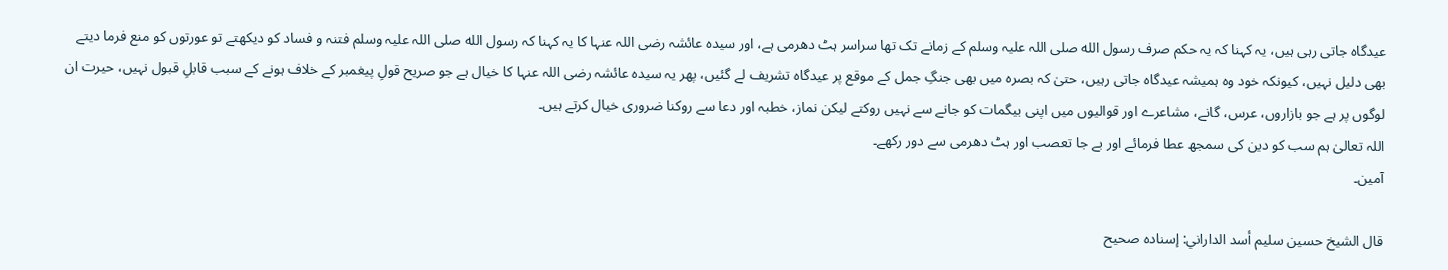عیدگاہ جاتی رہی ہیں، یہ کہنا کہ یہ حکم صرف رسول الله صلی اللہ علیہ وسلم کے زمانے تک تھا سراسر ہٹ دھرمی ہے، اور سیدہ عائشہ رضی اللہ عنہا کا یہ کہنا کہ رسول الله صلی اللہ علیہ وسلم فتنہ و فساد کو دیکھتے تو عورتوں کو منع فرما دیتے بھی دلیل نہیں، کیونکہ خود وہ ہمیشہ عیدگاہ جاتی رہیں، حتیٰ کہ بصرہ میں بھی جنگِ جمل کے موقع پر عیدگاہ تشریف لے گئیں، پھر یہ سیدہ عائشہ رضی اللہ عنہا کا خیال ہے جو صریح قولِ پیغمبر کے خلاف ہونے کے سبب قابلِ قبول نہیں، حیرت ان لوگوں پر ہے جو بازاروں، عرس، گانے، مشاعرے اور قوالیوں میں اپنی بیگمات کو جانے سے نہیں روکتے لیکن نماز، خطبہ اور دعا سے روکنا ضروری خیال کرتے ہیں۔
اللہ تعالیٰ ہم سب کو دین کی سمجھ عطا فرمائے اور بے جا تعصب اور ہٹ دھرمی سے دور رکھے۔
آمین۔

قال الشيخ حسين سليم أسد الداراني: إسناده صحيح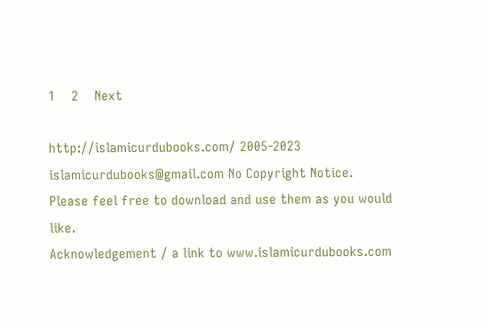1    2    Next

http://islamicurdubooks.com/ 2005-2023 islamicurdubooks@gmail.com No Copyright Notice.
Please feel free to download and use them as you would like.
Acknowledgement / a link to www.islamicurdubooks.com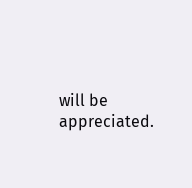will be appreciated.